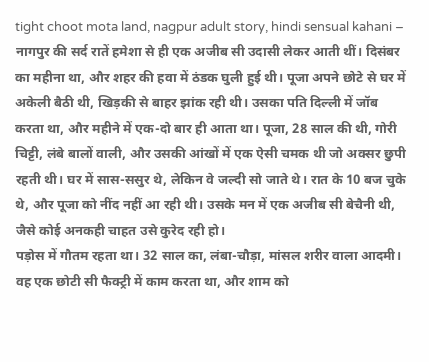tight choot mota land, nagpur adult story, hindi sensual kahani – नागपुर की सर्द रातें हमेशा से ही एक अजीब सी उदासी लेकर आती थीं। दिसंबर का महीना था, और शहर की हवा में ठंडक घुली हुई थी। पूजा अपने छोटे से घर में अकेली बैठी थी, खिड़की से बाहर झांक रही थी। उसका पति दिल्ली में जॉब करता था, और महीने में एक-दो बार ही आता था। पूजा, 28 साल की थी, गोरी चिट्टी, लंबे बालों वाली, और उसकी आंखों में एक ऐसी चमक थी जो अक्सर छुपी रहती थी। घर में सास-ससुर थे, लेकिन वे जल्दी सो जाते थे। रात के 10 बज चुके थे, और पूजा को नींद नहीं आ रही थी। उसके मन में एक अजीब सी बेचैनी थी, जैसे कोई अनकही चाहत उसे कुरेद रही हो।
पड़ोस में गौतम रहता था। 32 साल का, लंबा-चौड़ा, मांसल शरीर वाला आदमी। वह एक छोटी सी फैक्ट्री में काम करता था, और शाम को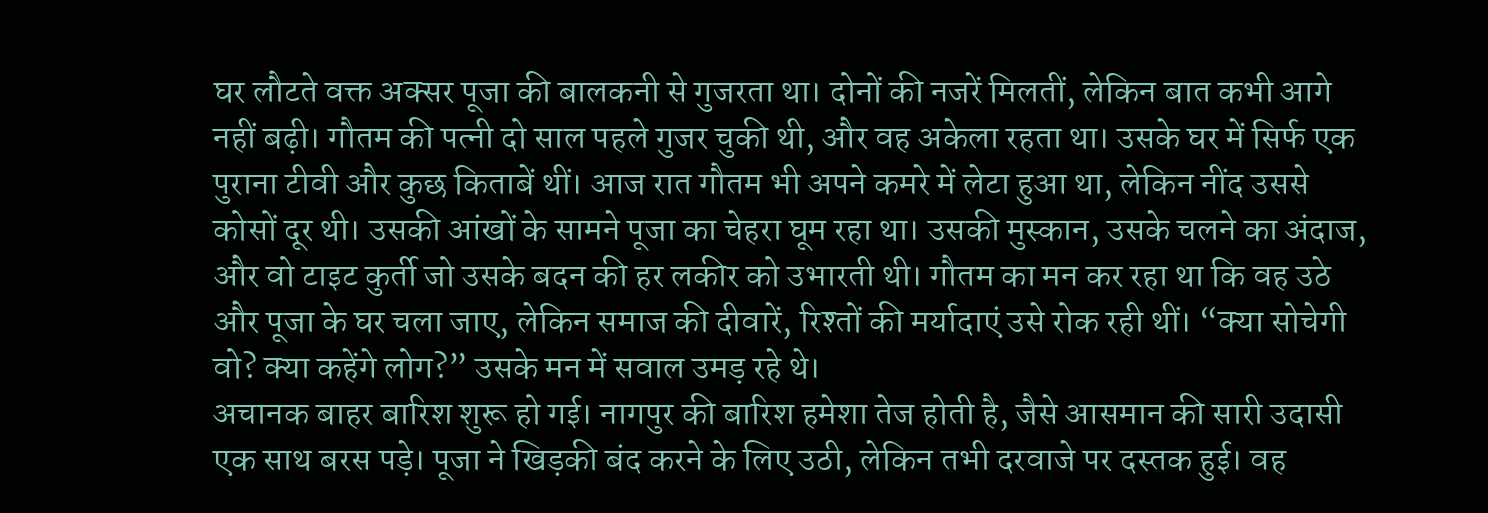घर लौटते वक्त अक्सर पूजा की बालकनी से गुजरता था। दोनों की नजरें मिलतीं, लेकिन बात कभी आगे नहीं बढ़ी। गौतम की पत्नी दो साल पहले गुजर चुकी थी, और वह अकेला रहता था। उसके घर में सिर्फ एक पुराना टीवी और कुछ किताबें थीं। आज रात गौतम भी अपने कमरे में लेटा हुआ था, लेकिन नींद उससे कोसों दूर थी। उसकी आंखों के सामने पूजा का चेहरा घूम रहा था। उसकी मुस्कान, उसके चलने का अंदाज, और वो टाइट कुर्ती जो उसके बदन की हर लकीर को उभारती थी। गौतम का मन कर रहा था कि वह उठे और पूजा के घर चला जाए, लेकिन समाज की दीवारें, रिश्तों की मर्यादाएं उसे रोक रही थीं। “क्या सोचेगी वो? क्या कहेंगे लोग?” उसके मन में सवाल उमड़ रहे थे।
अचानक बाहर बारिश शुरू हो गई। नागपुर की बारिश हमेशा तेज होती है, जैसे आसमान की सारी उदासी एक साथ बरस पड़े। पूजा ने खिड़की बंद करने के लिए उठी, लेकिन तभी दरवाजे पर दस्तक हुई। वह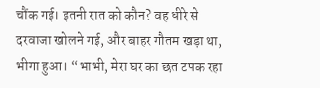चौंक गई। इतनी रात को कौन? वह धीरे से दरवाजा खोलने गई, और बाहर गौतम खड़ा था, भीगा हुआ। “भाभी, मेरा घर का छत टपक रहा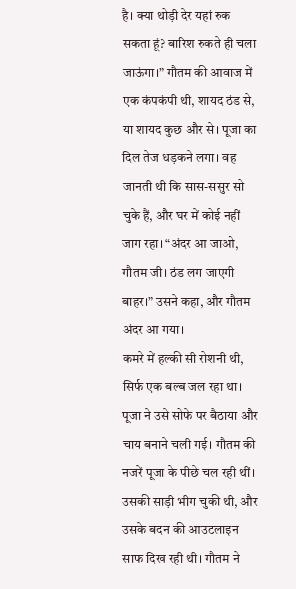है। क्या थोड़ी देर यहां रुक सकता हूं? बारिश रुकते ही चला जाऊंगा।” गौतम की आवाज में एक कंपकंपी थी, शायद ठंड से, या शायद कुछ और से। पूजा का दिल तेज धड़कने लगा। वह जानती थी कि सास-ससुर सो चुके हैं, और घर में कोई नहीं जाग रहा। “अंदर आ जाओ, गौतम जी। ठंड लग जाएगी बाहर।” उसने कहा, और गौतम अंदर आ गया।
कमरे में हल्की सी रोशनी थी, सिर्फ एक बल्ब जल रहा था। पूजा ने उसे सोफे पर बैठाया और चाय बनाने चली गई। गौतम की नजरें पूजा के पीछे चल रही थीं। उसकी साड़ी भीग चुकी थी, और उसके बदन की आउटलाइन साफ दिख रही थी। गौतम ने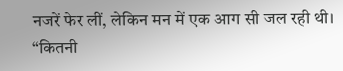नजरें फेर लीं, लेकिन मन में एक आग सी जल रही थी। “कितनी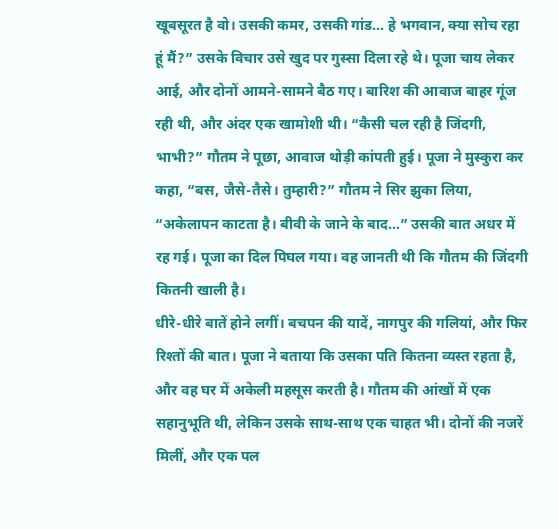खूबसूरत है वो। उसकी कमर, उसकी गांड… हे भगवान, क्या सोच रहा हूं मैं?” उसके विचार उसे खुद पर गुस्सा दिला रहे थे। पूजा चाय लेकर आई, और दोनों आमने-सामने बैठ गए। बारिश की आवाज बाहर गूंज रही थी, और अंदर एक खामोशी थी। “कैसी चल रही है जिंदगी, भाभी?” गौतम ने पूछा, आवाज थोड़ी कांपती हुई। पूजा ने मुस्कुरा कर कहा, “बस, जैसे-तैसे। तुम्हारी?” गौतम ने सिर झुका लिया, “अकेलापन काटता है। बीवी के जाने के बाद…” उसकी बात अधर में रह गई। पूजा का दिल पिघल गया। वह जानती थी कि गौतम की जिंदगी कितनी खाली है।
धीरे-धीरे बातें होने लगीं। बचपन की यादें, नागपुर की गलियां, और फिर रिश्तों की बात। पूजा ने बताया कि उसका पति कितना व्यस्त रहता है, और वह घर में अकेली महसूस करती है। गौतम की आंखों में एक सहानुभूति थी, लेकिन उसके साथ-साथ एक चाहत भी। दोनों की नजरें मिलीं, और एक पल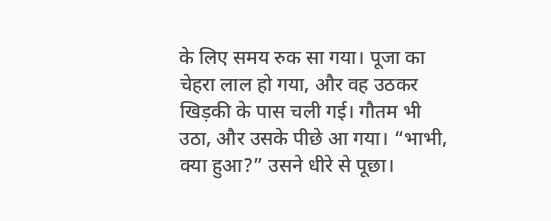के लिए समय रुक सा गया। पूजा का चेहरा लाल हो गया, और वह उठकर खिड़की के पास चली गई। गौतम भी उठा, और उसके पीछे आ गया। “भाभी, क्या हुआ?” उसने धीरे से पूछा।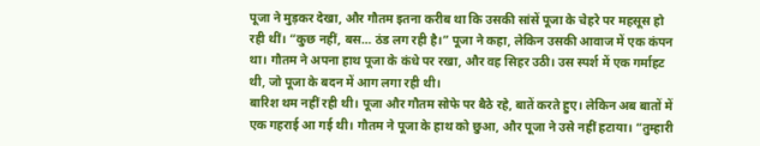पूजा ने मुड़कर देखा, और गौतम इतना करीब था कि उसकी सांसें पूजा के चेहरे पर महसूस हो रही थीं। “कुछ नहीं, बस… ठंड लग रही है।” पूजा ने कहा, लेकिन उसकी आवाज में एक कंपन था। गौतम ने अपना हाथ पूजा के कंधे पर रखा, और वह सिहर उठी। उस स्पर्श में एक गर्माहट थी, जो पूजा के बदन में आग लगा रही थी।
बारिश थम नहीं रही थी। पूजा और गौतम सोफे पर बैठे रहे, बातें करते हुए। लेकिन अब बातों में एक गहराई आ गई थी। गौतम ने पूजा के हाथ को छुआ, और पूजा ने उसे नहीं हटाया। “तुम्हारी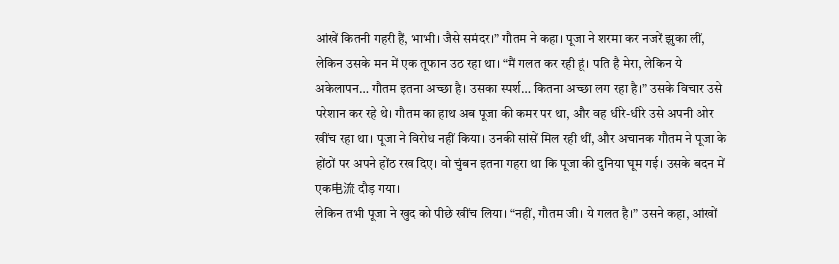आंखें कितनी गहरी हैं, भाभी। जैसे समंदर।” गौतम ने कहा। पूजा ने शरमा कर नजरें झुका लीं, लेकिन उसके मन में एक तूफान उठ रहा था। “मैं गलत कर रही हूं। पति है मेरा, लेकिन ये अकेलापन… गौतम इतना अच्छा है। उसका स्पर्श… कितना अच्छा लग रहा है।” उसके विचार उसे परेशान कर रहे थे। गौतम का हाथ अब पूजा की कमर पर था, और वह धीरे-धीरे उसे अपनी ओर खींच रहा था। पूजा ने विरोध नहीं किया। उनकी सांसें मिल रही थीं, और अचानक गौतम ने पूजा के होंठों पर अपने होंठ रख दिए। वो चुंबन इतना गहरा था कि पूजा की दुनिया घूम गई। उसके बदन में एक电流 दौड़ गया।
लेकिन तभी पूजा ने खुद को पीछे खींच लिया। “नहीं, गौतम जी। ये गलत है।” उसने कहा, आंखों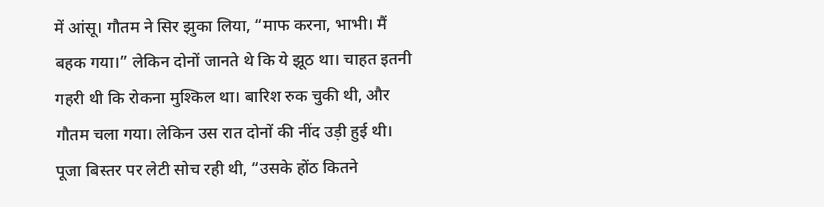में आंसू। गौतम ने सिर झुका लिया, “माफ करना, भाभी। मैं बहक गया।” लेकिन दोनों जानते थे कि ये झूठ था। चाहत इतनी गहरी थी कि रोकना मुश्किल था। बारिश रुक चुकी थी, और गौतम चला गया। लेकिन उस रात दोनों की नींद उड़ी हुई थी। पूजा बिस्तर पर लेटी सोच रही थी, “उसके होंठ कितने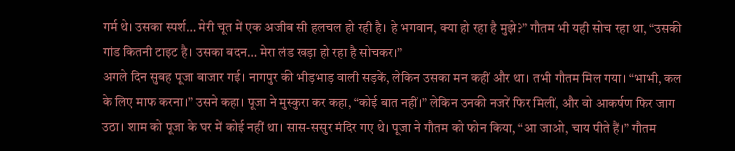गर्म थे। उसका स्पर्श… मेरी चूत में एक अजीब सी हलचल हो रही है। हे भगवान, क्या हो रहा है मुझे?” गौतम भी यही सोच रहा था, “उसकी गांड कितनी टाइट है। उसका बदन… मेरा लंड खड़ा हो रहा है सोचकर।”
अगले दिन सुबह पूजा बाजार गई। नागपुर की भीड़भाड़ वाली सड़कें, लेकिन उसका मन कहीं और था। तभी गौतम मिल गया। “भाभी, कल के लिए माफ करना।” उसने कहा। पूजा ने मुस्कुरा कर कहा, “कोई बात नहीं।” लेकिन उनकी नजरें फिर मिलीं, और वो आकर्षण फिर जाग उठा। शाम को पूजा के घर में कोई नहीं था। सास-ससुर मंदिर गए थे। पूजा ने गौतम को फोन किया, “आ जाओ, चाय पीते हैं।” गौतम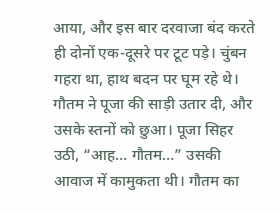आया, और इस बार दरवाजा बंद करते ही दोनों एक-दूसरे पर टूट पड़े। चुंबन गहरा था, हाथ बदन पर घूम रहे थे। गौतम ने पूजा की साड़ी उतार दी, और उसके स्तनों को छुआ। पूजा सिहर उठी, “आह… गौतम…” उसकी आवाज में कामुकता थी। गौतम का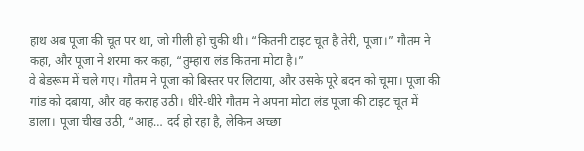हाथ अब पूजा की चूत पर था, जो गीली हो चुकी थी। “कितनी टाइट चूत है तेरी, पूजा।” गौतम ने कहा, और पूजा ने शरमा कर कहा, “तुम्हारा लंड कितना मोटा है।”
वे बेडरूम में चले गए। गौतम ने पूजा को बिस्तर पर लिटाया, और उसके पूरे बदन को चूमा। पूजा की गांड को दबाया, और वह कराह उठी। धीरे-धीरे गौतम ने अपना मोटा लंड पूजा की टाइट चूत में डाला। पूजा चीख उठी, “आह… दर्द हो रहा है, लेकिन अच्छा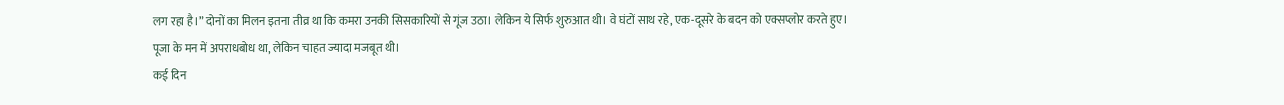लग रहा है।” दोनों का मिलन इतना तीव्र था कि कमरा उनकी सिसकारियों से गूंज उठा। लेकिन ये सिर्फ शुरुआत थी। वे घंटों साथ रहे, एक-दूसरे के बदन को एक्सप्लोर करते हुए। पूजा के मन में अपराधबोध था, लेकिन चाहत ज्यादा मजबूत थी।
कई दिन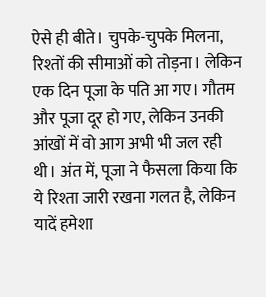ऐसे ही बीते। चुपके-चुपके मिलना, रिश्तों की सीमाओं को तोड़ना। लेकिन एक दिन पूजा के पति आ गए। गौतम और पूजा दूर हो गए, लेकिन उनकी आंखों में वो आग अभी भी जल रही थी। अंत में, पूजा ने फैसला किया कि ये रिश्ता जारी रखना गलत है, लेकिन यादें हमेशा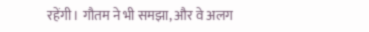रहेंगी। गौतम ने भी समझा, और वे अलग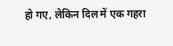हो गए, लेकिन दिल में एक गहरा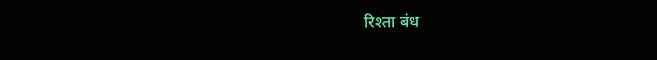रिश्ता बंध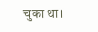चुका था।